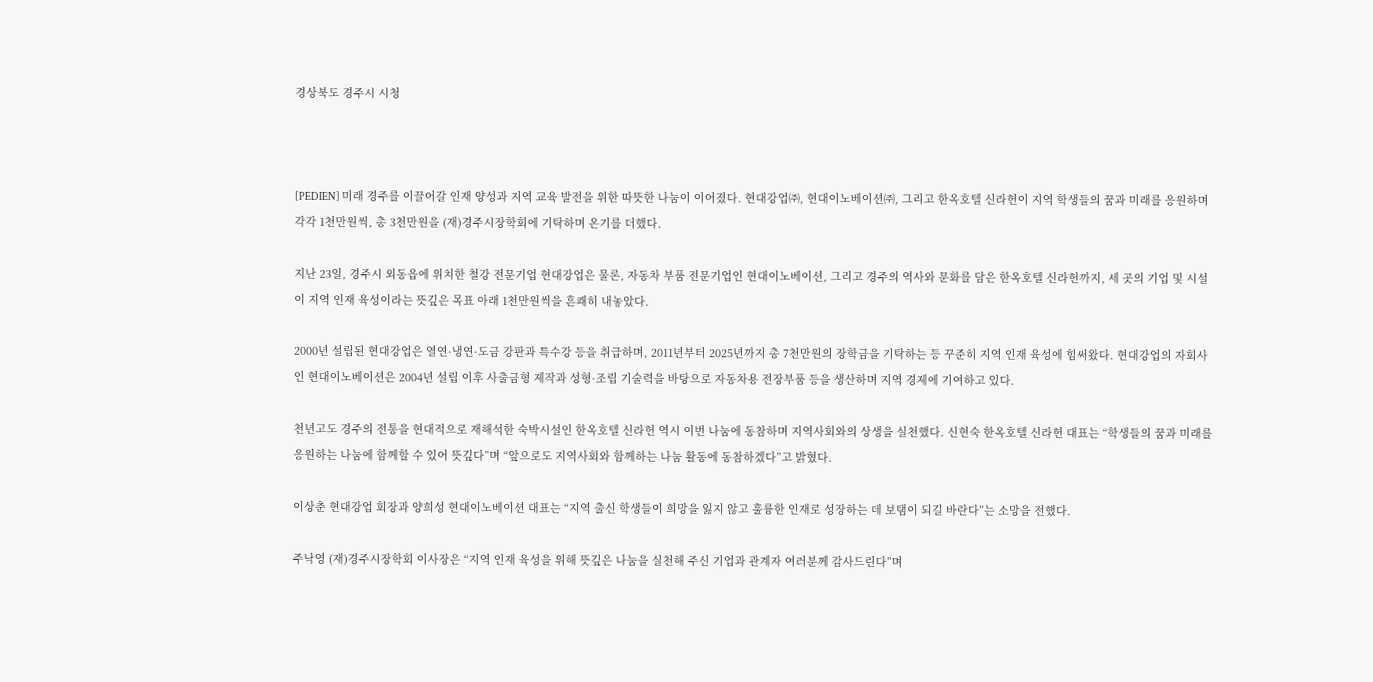경상북도 경주시 시청



[PEDIEN] 미래 경주를 이끌어갈 인재 양성과 지역 교육 발전을 위한 따뜻한 나눔이 이어졌다. 현대강업㈜, 현대이노베이션㈜, 그리고 한옥호텔 신라헌이 지역 학생들의 꿈과 미래를 응원하며 각각 1천만원씩, 총 3천만원을 (재)경주시장학회에 기탁하며 온기를 더했다.

지난 23일, 경주시 외동읍에 위치한 철강 전문기업 현대강업은 물론, 자동차 부품 전문기업인 현대이노베이션, 그리고 경주의 역사와 문화를 담은 한옥호텔 신라헌까지, 세 곳의 기업 및 시설이 지역 인재 육성이라는 뜻깊은 목표 아래 1천만원씩을 흔쾌히 내놓았다.

2000년 설립된 현대강업은 열연·냉연·도금 강판과 특수강 등을 취급하며, 2011년부터 2025년까지 총 7천만원의 장학금을 기탁하는 등 꾸준히 지역 인재 육성에 힘써왔다. 현대강업의 자회사인 현대이노베이션은 2004년 설립 이후 사출금형 제작과 성형·조립 기술력을 바탕으로 자동차용 전장부품 등을 생산하며 지역 경제에 기여하고 있다.

천년고도 경주의 전통을 현대적으로 재해석한 숙박시설인 한옥호텔 신라헌 역시 이번 나눔에 동참하며 지역사회와의 상생을 실천했다. 신현숙 한옥호텔 신라헌 대표는 “학생들의 꿈과 미래를 응원하는 나눔에 함께할 수 있어 뜻깊다”며 “앞으로도 지역사회와 함께하는 나눔 활동에 동참하겠다”고 밝혔다.

이상춘 현대강업 회장과 양희성 현대이노베이션 대표는 “지역 출신 학생들이 희망을 잃지 않고 훌륭한 인재로 성장하는 데 보탬이 되길 바란다”는 소망을 전했다.

주낙영 (재)경주시장학회 이사장은 “지역 인재 육성을 위해 뜻깊은 나눔을 실천해 주신 기업과 관계자 여러분께 감사드린다”며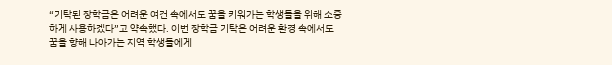“기탁된 장학금은 어려운 여건 속에서도 꿈을 키워가는 학생들을 위해 소중하게 사용하겠다”고 약속했다. 이번 장학금 기탁은 어려운 환경 속에서도 꿈을 향해 나아가는 지역 학생들에게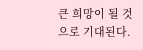큰 희망이 될 것으로 기대된다.